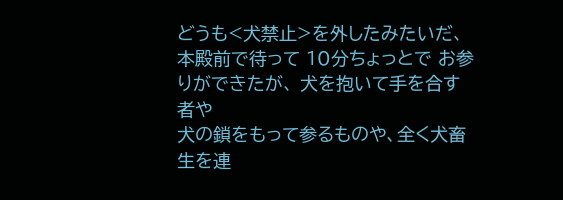どうも<犬禁止>を外したみたいだ、
本殿前で待って 10分ちょっとで お参りができたが、 犬を抱いて手を合す者や
犬の鎖をもって参るものや、全く犬畜生を連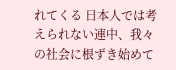れてくる 日本人では考えられない連中、我々の社会に根ずき始めて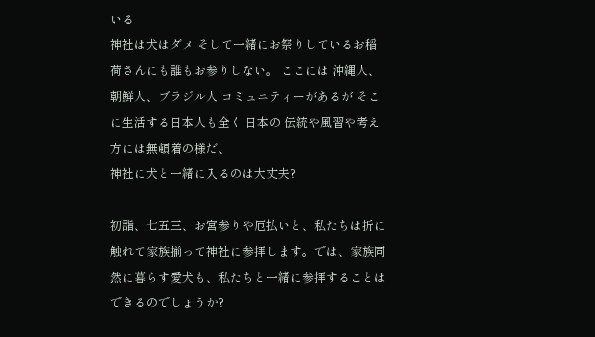いる
神社は犬はダメ そして一緒にお祭りしているお稲荷さんにも誰もお参りしない。 ここには 沖縄人、朝鮮人、ブラジル人 コミュニティーがあるが そこに生活する日本人も全く 日本の 伝統や風習や考え方には無頓着の様だ、
神社に犬と一緒に入るのは大丈夫?

初詣、七五三、お宮参りや厄払いと、私たちは折に触れて家族揃って神社に参拝します。では、家族同然に暮らす愛犬も、私たちと一緒に参拝することはできるのでしょうか?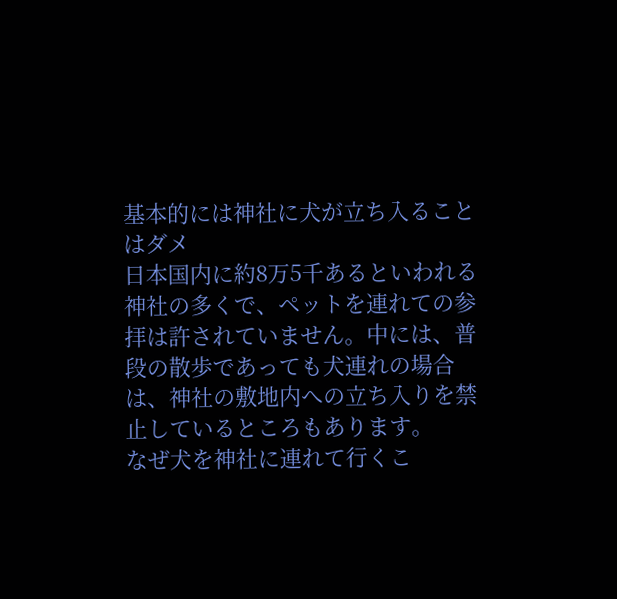基本的には神社に犬が立ち入ることはダメ
日本国内に約8万5千あるといわれる神社の多くで、ペットを連れての参拝は許されていません。中には、普段の散歩であっても犬連れの場合は、神社の敷地内への立ち入りを禁止しているところもあります。
なぜ犬を神社に連れて行くこ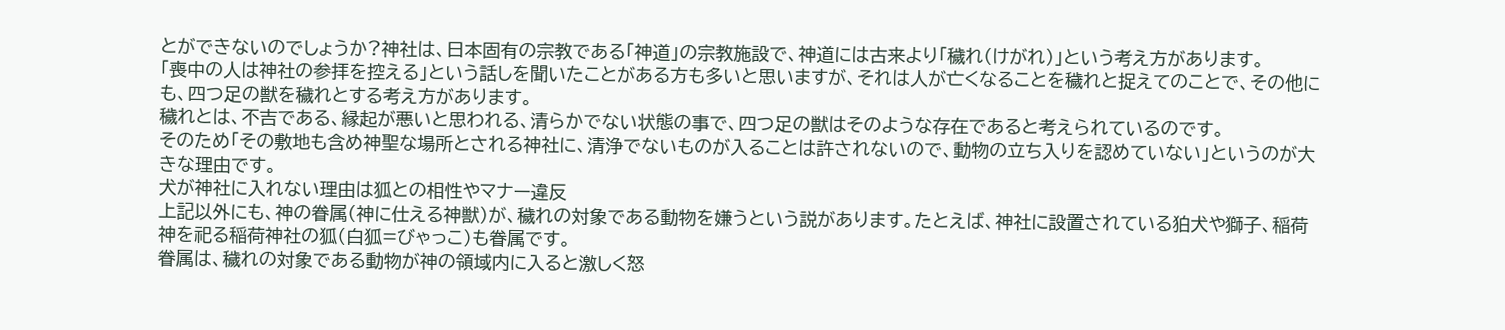とができないのでしょうか?神社は、日本固有の宗教である「神道」の宗教施設で、神道には古来より「穢れ(けがれ)」という考え方があります。
「喪中の人は神社の参拝を控える」という話しを聞いたことがある方も多いと思いますが、それは人が亡くなることを穢れと捉えてのことで、その他にも、四つ足の獣を穢れとする考え方があります。
穢れとは、不吉である、縁起が悪いと思われる、清らかでない状態の事で、四つ足の獣はそのような存在であると考えられているのです。
そのため「その敷地も含め神聖な場所とされる神社に、清浄でないものが入ることは許されないので、動物の立ち入りを認めていない」というのが大きな理由です。
犬が神社に入れない理由は狐との相性やマナー違反
上記以外にも、神の眷属(神に仕える神獣)が、穢れの対象である動物を嫌うという説があります。たとえば、神社に設置されている狛犬や獅子、稲荷神を祀る稲荷神社の狐(白狐=びゃっこ)も眷属です。
眷属は、穢れの対象である動物が神の領域内に入ると激しく怒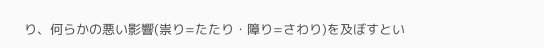り、何らかの悪い影響(祟り=たたり・障り=さわり)を及ぼすとい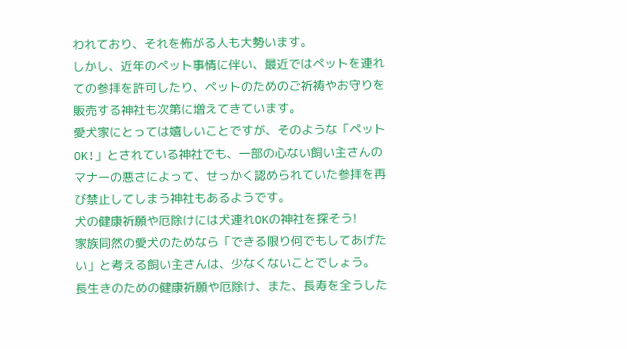われており、それを怖がる人も大勢います。
しかし、近年のペット事情に伴い、最近ではペットを連れての参拝を許可したり、ペットのためのご祈祷やお守りを販売する神社も次第に増えてきています。
愛犬家にとっては嬉しいことですが、そのような「ペットOK!」とされている神社でも、一部の心ない飼い主さんのマナーの悪さによって、せっかく認められていた参拝を再び禁止してしまう神社もあるようです。
犬の健康祈願や厄除けには犬連れOKの神社を探そう!
家族同然の愛犬のためなら「できる限り何でもしてあげたい」と考える飼い主さんは、少なくないことでしょう。
長生きのための健康祈願や厄除け、また、長寿を全うした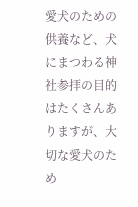愛犬のための供養など、犬にまつわる神社参拝の目的はたくさんありますが、大切な愛犬のため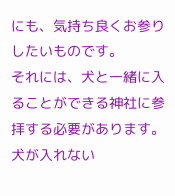にも、気持ち良くお参りしたいものです。
それには、犬と一緒に入ることができる神社に参拝する必要があります。犬が入れない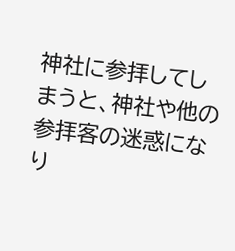神社に参拝してしまうと、神社や他の参拝客の迷惑になり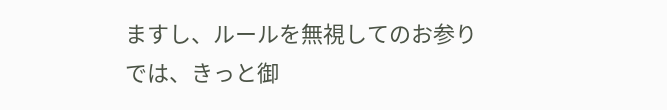ますし、ルールを無視してのお参りでは、きっと御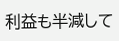利益も半減して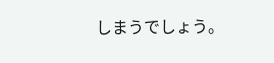しまうでしょう。